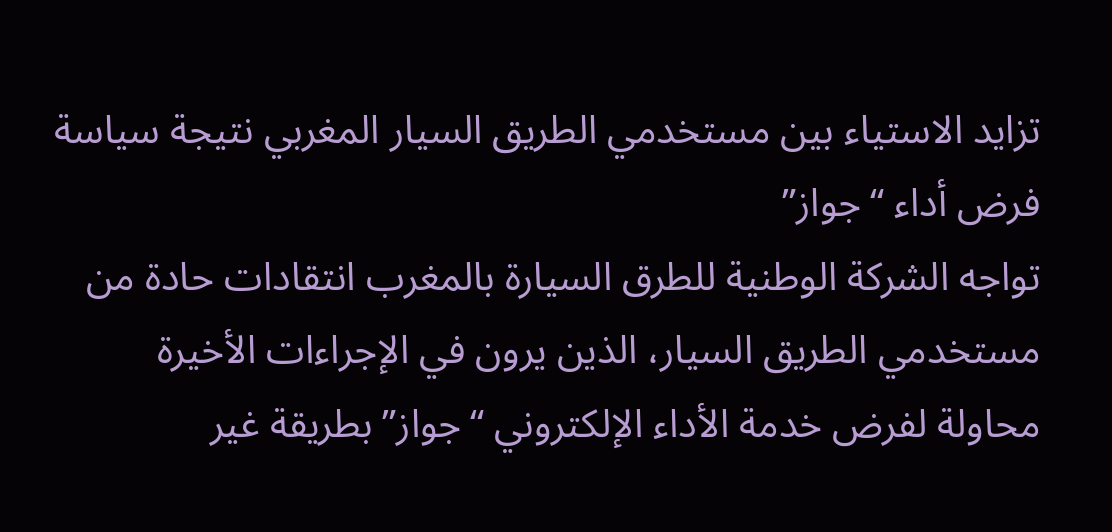تزايد الاستياء بين مستخدمي الطريق السيار المغربي نتيجة سياسة فرض أداء “جواز”
تواجه الشركة الوطنية للطرق السيارة بالمغرب انتقادات حادة من مستخدمي الطريق السيار، الذين يرون في الإجراءات الأخيرة محاولة لفرض خدمة الأداء الإلكتروني “جواز” بطريقة غير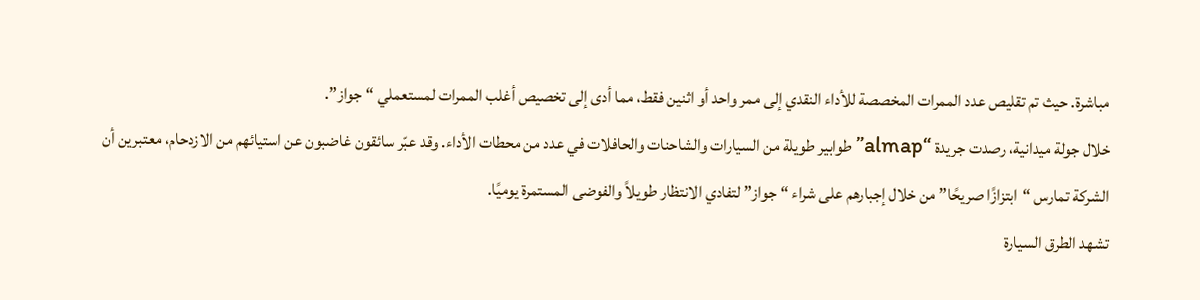مباشرة. حيث تم تقليص عدد الممرات المخصصة للأداء النقدي إلى ممر واحد أو اثنين فقط، مما أدى إلى تخصيص أغلب الممرات لمستعملي “جواز”.
خلال جولة ميدانية، رصدت جريدة “almap” طوابير طويلة من السيارات والشاحنات والحافلات في عدد من محطات الأداء. وقد عبّر سائقون غاضبون عن استيائهم من الازدحام، معتبرين أن الشركة تمارس “ابتزازًا صريحًا” من خلال إجبارهم على شراء “جواز” لتفادي الانتظار طويلاً والفوضى المستمرة يوميًا.
تشهد الطرق السيارة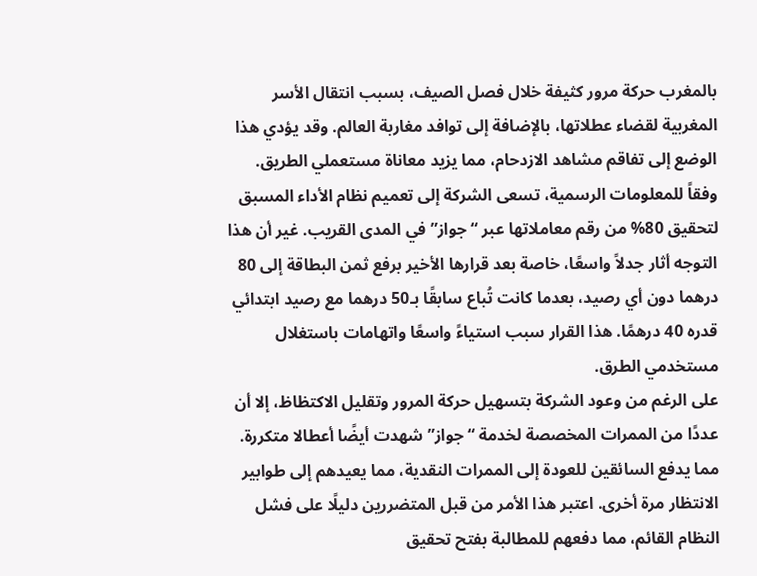بالمغرب حركة مرور كثيفة خلال فصل الصيف، بسبب انتقال الأسر المغربية لقضاء عطلاتها، بالإضافة إلى توافد مغاربة العالم. وقد يؤدي هذا الوضع إلى تفاقم مشاهد الازدحام، مما يزيد معاناة مستعملي الطريق.
وفقاً للمعلومات الرسمية، تسعى الشركة إلى تعميم نظام الأداء المسبق لتحقيق 80% من رقم معاملاتها عبر “جواز” في المدى القريب. غير أن هذا التوجه أثار جدلاً واسعًا، خاصة بعد قرارها الأخير برفع ثمن البطاقة إلى 80 درهما دون أي رصيد، بعدما كانت تُباع سابقًا بـ50 درهما مع رصيد ابتدائي قدره 40 درهمًا. هذا القرار سبب استياءً واسعًا واتهامات باستغلال مستخدمي الطرق.
على الرغم من وعود الشركة بتسهيل حركة المرور وتقليل الاكتظاظ، إلا أن عددًا من الممرات المخصصة لخدمة “جواز” شهدت أيضًا أعطالا متكررة. مما يدفع السائقين للعودة إلى الممرات النقدية، مما يعيدهم إلى طوابير الانتظار مرة أخرى. اعتبر هذا الأمر من قبل المتضررين دليلًا على فشل النظام القائم، مما دفعهم للمطالبة بفتح تحقيق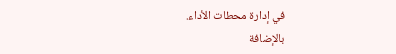في إدارة محطات الأداء.
بالإضافة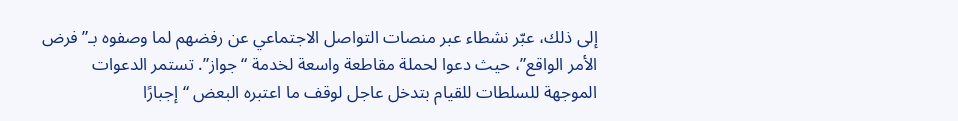إلى ذلك، عبّر نشطاء عبر منصات التواصل الاجتماعي عن رفضهم لما وصفوه بـ”فرض الأمر الواقع”، حيث دعوا لحملة مقاطعة واسعة لخدمة “جواز”. تستمر الدعوات الموجهة للسلطات للقيام بتدخل عاجل لوقف ما اعتبره البعض “إجبارًا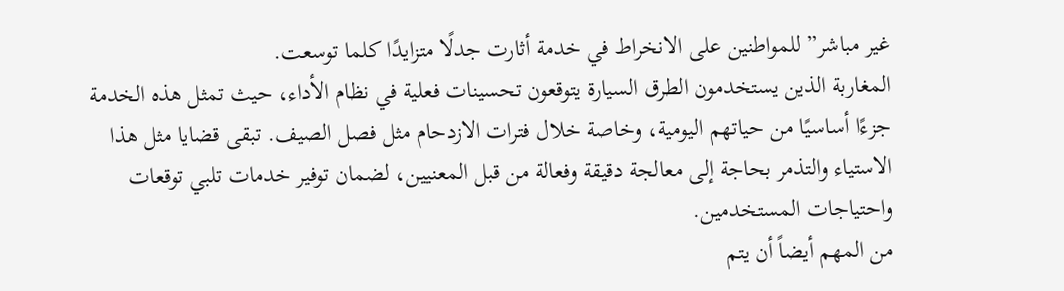غير مباشر” للمواطنين على الانخراط في خدمة أثارت جدلًا متزايدًا كلما توسعت.
المغاربة الذين يستخدمون الطرق السيارة يتوقعون تحسينات فعلية في نظام الأداء، حيث تمثل هذه الخدمة جزءًا أساسيًا من حياتهم اليومية، وخاصة خلال فترات الازدحام مثل فصل الصيف. تبقى قضايا مثل هذا الاستياء والتذمر بحاجة إلى معالجة دقيقة وفعالة من قبل المعنيين، لضمان توفير خدمات تلبي توقعات واحتياجات المستخدمين.
من المهم أيضاً أن يتم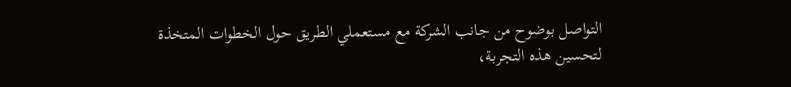التواصل بوضوح من جانب الشركة مع مستعملي الطريق حول الخطوات المتخذة لتحسين هذه التجربة،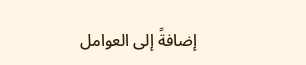إضافةً إلى العوامل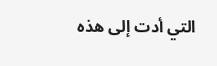التي أدت إلى هذه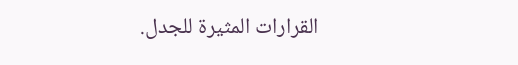القرارات المثيرة للجدل.